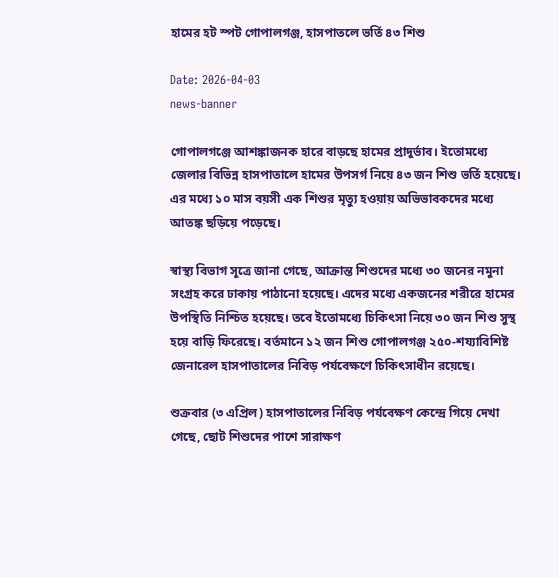হামের হট স্পট গোপালগঞ্জ, হাসপাতলে ভর্তি ৪৩ শিশু

Date: 2026-04-03
news-banner

গোপালগঞ্জে আশঙ্কাজনক হারে বাড়ছে হামের প্রাদুর্ভাব। ইতোমধ্যে জেলার বিভিন্ন হাসপাতালে হামের উপসর্গ নিয়ে ৪৩ জন শিশু ভর্তি হয়েছে। এর মধ্যে ১০ মাস বয়সী এক শিশুর মৃত্যু হওয়ায় অভিভাবকদের মধ্যে আতঙ্ক ছড়িয়ে পড়েছে।

স্বাস্থ্য বিভাগ সূত্রে জানা গেছে, আক্রান্ত শিশুদের মধ্যে ৩০ জনের নমুনা সংগ্রহ করে ঢাকায় পাঠানো হয়েছে। এদের মধ্যে একজনের শরীরে হামের উপস্থিতি নিশ্চিত হয়েছে। তবে ইতোমধ্যে চিকিৎসা নিয়ে ৩০ জন শিশু সুস্থ হয়ে বাড়ি ফিরেছে। বর্তমানে ১২ জন শিশু গোপালগঞ্জ ২৫০-শয্যাবিশিষ্ট জেনারেল হাসপাতালের নিবিড় পর্যবেক্ষণে চিকিৎসাধীন রয়েছে।

শুক্রবার (৩ এপ্রিল) হাসপাতালের নিবিড় পর্যবেক্ষণ কেন্দ্রে গিয়ে দেখা গেছে, ছোট শিশুদের পাশে সারাক্ষণ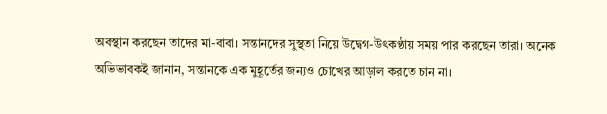অবস্থান করছেন তাদের মা-বাবা। সন্তানদের সুস্থতা নিয়ে উদ্বেগ-উৎকণ্ঠায় সময় পার করছেন তারা। অনেক অভিভাবকই জানান, সন্তানকে এক মুহূর্তের জন্যও চোখের আড়াল করতে চান না।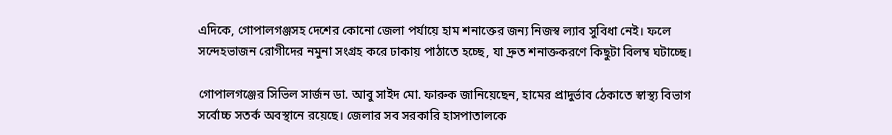এদিকে, গোপালগঞ্জসহ দেশের কোনো জেলা পর্যায়ে হাম শনাক্তের জন্য নিজস্ব ল্যাব সুবিধা নেই। ফলে সন্দেহভাজন রোগীদের নমুনা সংগ্রহ করে ঢাকায় পাঠাতে হচ্ছে, যা দ্রুত শনাক্তকরণে কিছুটা বিলম্ব ঘটাচ্ছে।

গোপালগঞ্জের সিভিল সার্জন ডা. আবু সাইদ মো. ফারুক জানিয়েছেন, হামের প্রাদুর্ভাব ঠেকাতে স্বাস্থ্য বিভাগ সর্বোচ্চ সতর্ক অবস্থানে রয়েছে। জেলার সব সরকারি হাসপাতালকে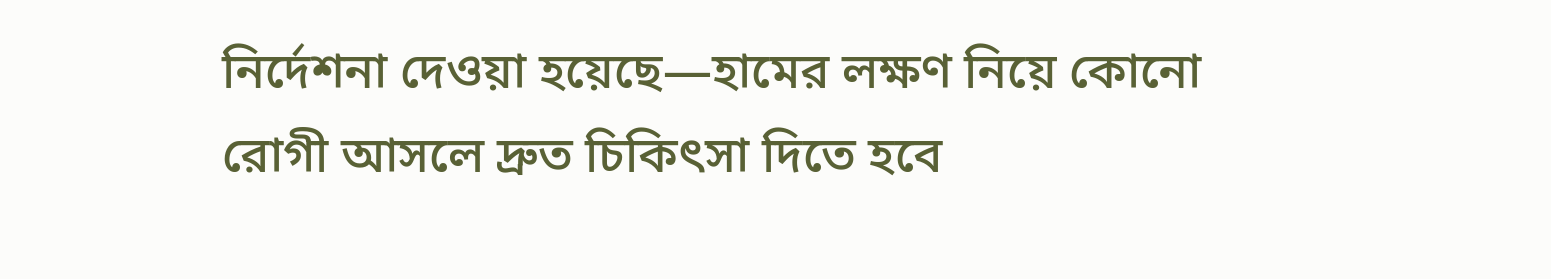নির্দেশনা দেওয়া হয়েছে—হামের লক্ষণ নিয়ে কোনো রোগী আসলে দ্রুত চিকিৎসা দিতে হবে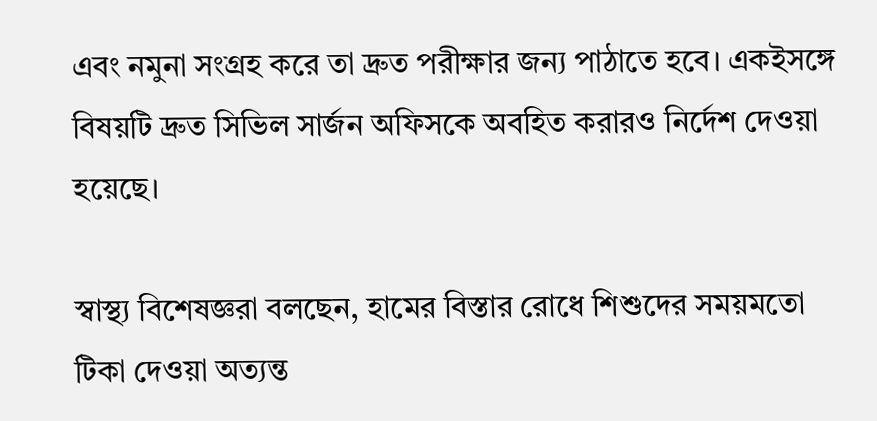এবং নমুনা সংগ্রহ করে তা দ্রুত পরীক্ষার জন্য পাঠাতে হবে। একইসঙ্গে বিষয়টি দ্রুত সিভিল সার্জন অফিসকে অবহিত করারও নির্দেশ দেওয়া হয়েছে।

স্বাস্থ্য বিশেষজ্ঞরা বলছেন, হামের বিস্তার রোধে শিশুদের সময়মতো টিকা দেওয়া অত্যন্ত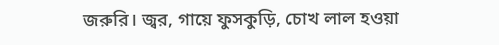জরুরি। জ্বর, গায়ে ফুসকুড়ি, চোখ লাল হওয়া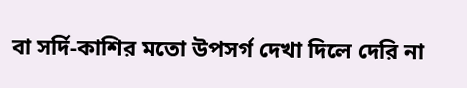বা সর্দি-কাশির মতো উপসর্গ দেখা দিলে দেরি না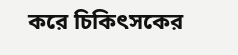করে চিকিৎসকের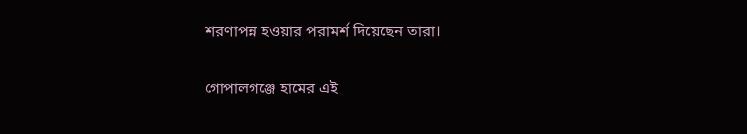শরণাপন্ন হওয়ার পরামর্শ দিয়েছেন তারা।

গোপালগঞ্জে হামের এই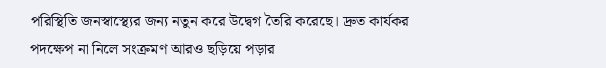পরিস্থিতি জনস্বাস্থ্যের জন্য নতুন করে উদ্বেগ তৈরি করেছে। দ্রুত কার্যকর পদক্ষেপ না নিলে সংক্রমণ আরও ছড়িয়ে পড়ার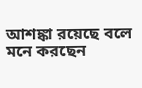আশঙ্কা রয়েছে বলে মনে করছেন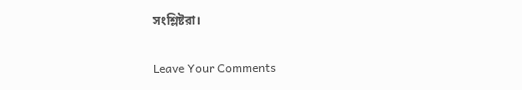সংশ্লিষ্টরা।

Leave Your Comments